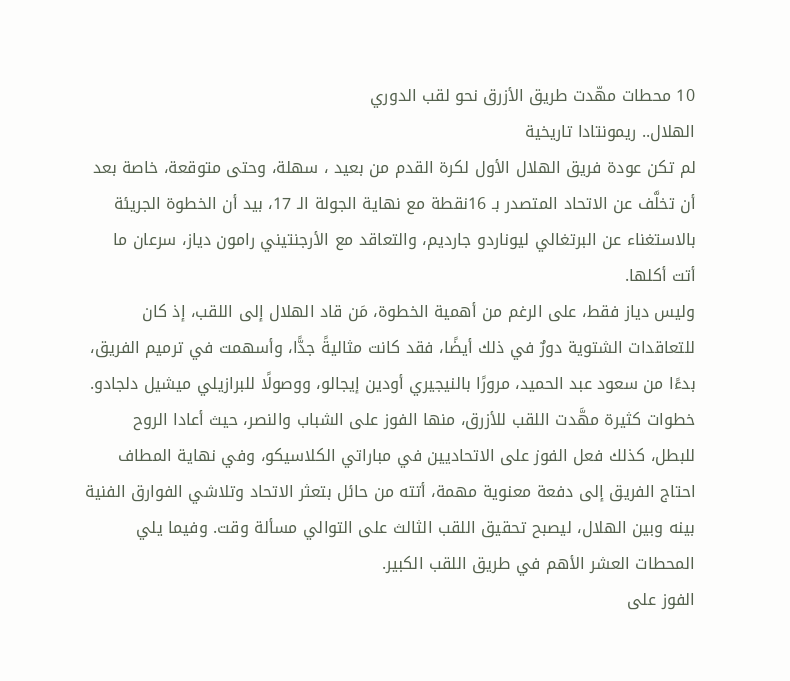10 محطات مهّدت طريق الأزرق نحو لقب الدوري
الهلال.. ريمونتادا تاريخية
لم تكن عودة فريق الهلال الأول لكرة القدم من بعيد ، سهلة، وحتى متوقعة، خاصة بعد أن تخلَّف عن الاتحاد المتصدر بـ 16نقطة مع نهاية الجولة الـ 17، بيد أن الخطوة الجريئة بالاستغناء عن البرتغالي ليوناردو جارديم، والتعاقد مع الأرجنتيني رامون دياز، سرعان ما أتت أكلها.
وليس دياز فقط، على الرغم من أهمية الخطوة، مَن قاد الهلال إلى اللقب، إذ كان للتعاقدات الشتوية دورٌ في ذلك أيضًا، فقد كانت مثاليةً جدًّا، وأسهمت في ترميم الفريق، بدءًا من سعود عبد الحميد، مرورًا بالنيجيري أودين إيجالو، ووصولًا للبرازيلي ميشيل دلجادو.
خطوات كثيرة مهَّدت اللقب للأزرق، منها الفوز على الشباب والنصر، حيث أعادا الروح للبطل، كذلك فعل الفوز على الاتحاديين في مباراتي الكلاسيكو، وفي نهاية المطاف احتاج الفريق إلى دفعة معنوية مهمة، أتته من حائل بتعثر الاتحاد وتلاشي الفوارق الفنية بينه وبين الهلال، ليصبح تحقيق اللقب الثالث على التوالي مسألة وقت. وفيما يلي المحطات العشر الأهم في طريق اللقب الكبير.
الفوز على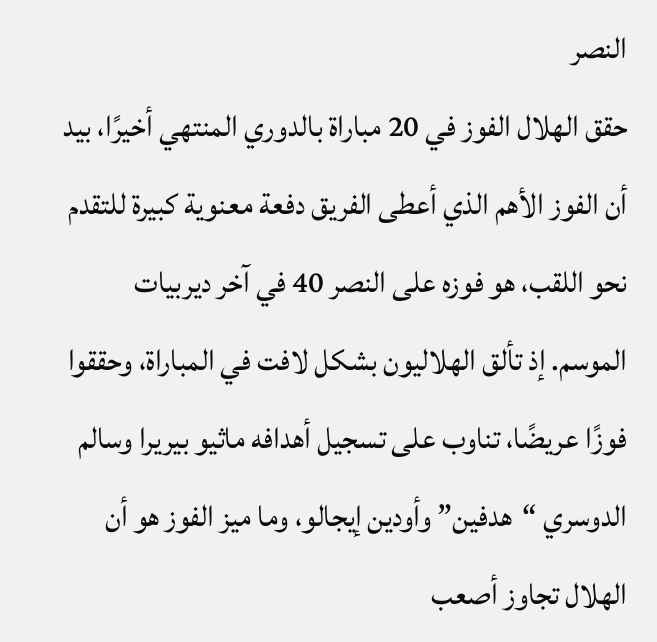النصر
حقق الهلال الفوز في 20 مباراة بالدوري المنتهي أخيرًا، بيد أن الفوز الأهم الذي أعطى الفريق دفعة معنوية كبيرة للتقدم نحو اللقب، هو فوزه على النصر 40 في آخر ديربيات الموسم. إذ تألق الهلاليون بشكل لافت في المباراة، وحققوا فوزًا عريضًا، تناوب على تسجيل أهدافه ماثيو بيريرا وسالم الدوسري “هدفين” وأودين إيجالو، وما ميز الفوز هو أن الهلال تجاوز أصعب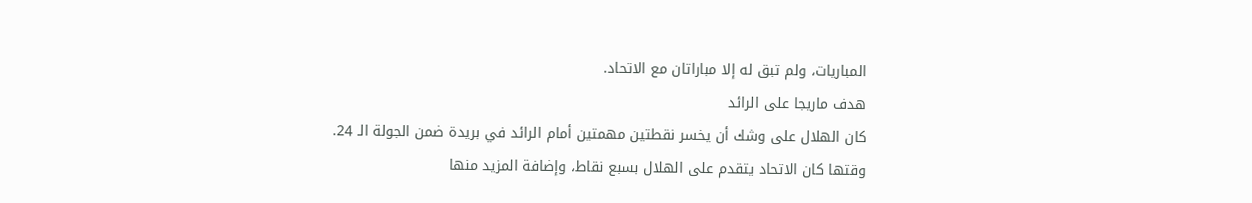المباريات، ولم تبق له إلا مباراتان مع الاتحاد.
هدف ماريجا على الرائد
كان الهلال على وشك أن يخسر نقطتين مهمتين أمام الرائد في بريدة ضمن الجولة الـ 24. وقتها كان الاتحاد يتقدم على الهلال بسبع نقاط، وإضافة المزيد منها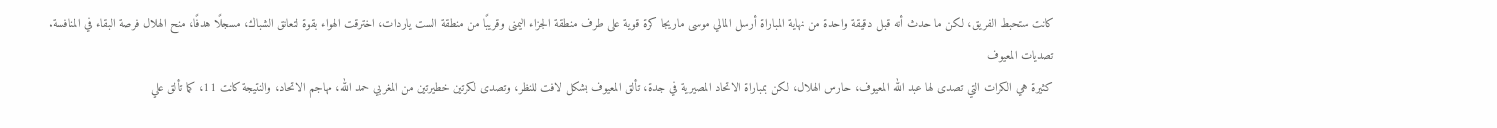كانت ستحبط الفريق، لكن ما حدث أنه قبل دقيقة واحدة من نهاية المباراة أرسل المالي موسى ماريجا كرة قوية على طرف منطقة الجزاء اليمنى وقريبًا من منطقة الست ياردات، اخترقت الهواء بقوة لتعانق الشباك، مسجلًا هدفًا، منح الهلال فرصة البقاء في المنافسة.
تصديات المعيوف
كثيرة هي الكرات التي تصدى لها عبد الله المعيوف، حارس الهلال، لكن بمباراة الاتحاد المصيرية في جدة، تألق المعيوف بشكل لافت للنظر، وتصدى لكرتين خطيرتين من المغربي حمد الله، مهاجم الاتحاد، والنتيجة كانت 11، كما تألق علي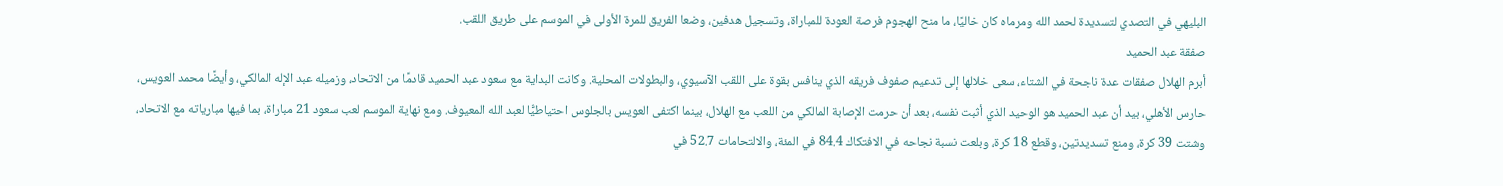البليهي في التصدي لتسديدة لحمد الله ومرماه كان خاليًا، ما منح الهجوم فرصة العودة للمباراة، وتسجيل هدفين، وضعا الفريق للمرة الأولى في الموسم على طريق اللقب.
صفقة عبد الحميد
أبرم الهلال صفقات عدة ناجحة في الشتاء، سعى خلالها إلى تدعيم صفوف فريقه الذي ينافس بقوة على اللقب الآسيوي، والبطولات المحلية. وكانت البداية مع سعود عبد الحميد قادمًا من الاتحاد، وزميله عبد الإله المالكي، وأيضًا محمد العويس، حارس الأهلي، بيد أن عبد الحميد هو الوحيد الذي أثبت نفسه، بعد أن حرمت الإصابة المالكي من اللعب مع الهلال، بينما اكتفى العويس بالجلوس احتياطيًّا لعبد الله المعيوف. ومع نهاية الموسم لعب سعود 21 مباراة، بما فيها مبارياته مع الاتحاد، وشتت 39 كرة، ومنع تسديدتين، وقطع 18 كرة، وبلعت نسبة نجاحه في الافتكاك 84.4 في المئة، والالتحامات 52.7 في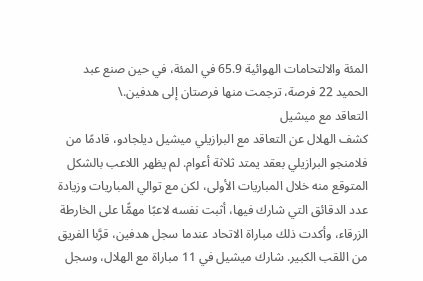المئة والالتحامات الهوائية 65.9 في المئة، في حين صنع عبد الحميد 22 فرصة، ترجمت منها فرصتان إلى هدفين.\
التعاقد مع ميشيل
كشف الهلال عن التعاقد مع البرازيلي ميشيل ديلجادو، قادمًا من فلامنجو البرازيلي بعقد يمتد ثلاثة أعوام. لم يظهر اللاعب بالشكل المتوقع منه خلال المباريات الأولى، لكن مع توالي المباريات وزيادة عدد الدقائق التي شارك فيها، أثبت نفسه لاعبًا مهمًّا على الخارطة الزرقاء، وأكدت ذلك مباراة الاتحاد عندما سجل هدفين، قرَّبا الفريق من اللقب الكبير. شارك ميشيل في 11 مباراة مع الهلال، وسجل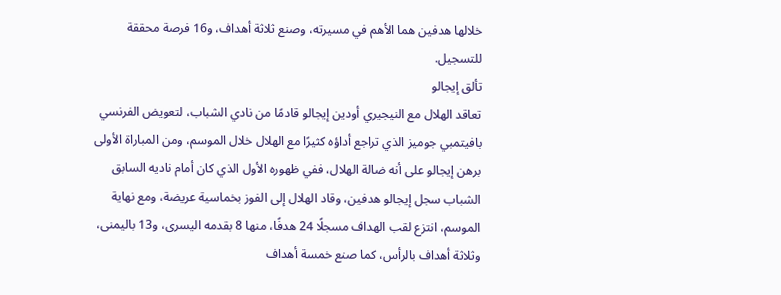خلالها هدفين هما الأهم في مسيرته، وصنع ثلاثة أهداف، و16 فرصة محققة للتسجيل.
تألق إيجالو
تعاقد الهلال مع النيجيري أودين إيجالو قادمًا من نادي الشباب، لتعويض الفرنسي بافيتمبي جوميز الذي تراجع أداؤه كثيرًا مع الهلال خلال الموسم، ومن المباراة الأولى برهن إيجالو على أنه ضالة الهلال، ففي ظهوره الأول الذي كان أمام ناديه السابق الشباب سجل إيجالو هدفين، وقاد الهلال إلى الفوز بخماسية عريضة، ومع نهاية الموسم، انتزع لقب الهداف مسجلًا 24 هدفًا، منها 8 بقدمه اليسرى، و13 باليمنى، وثلاثة أهداف بالرأس، كما صنع خمسة أهداف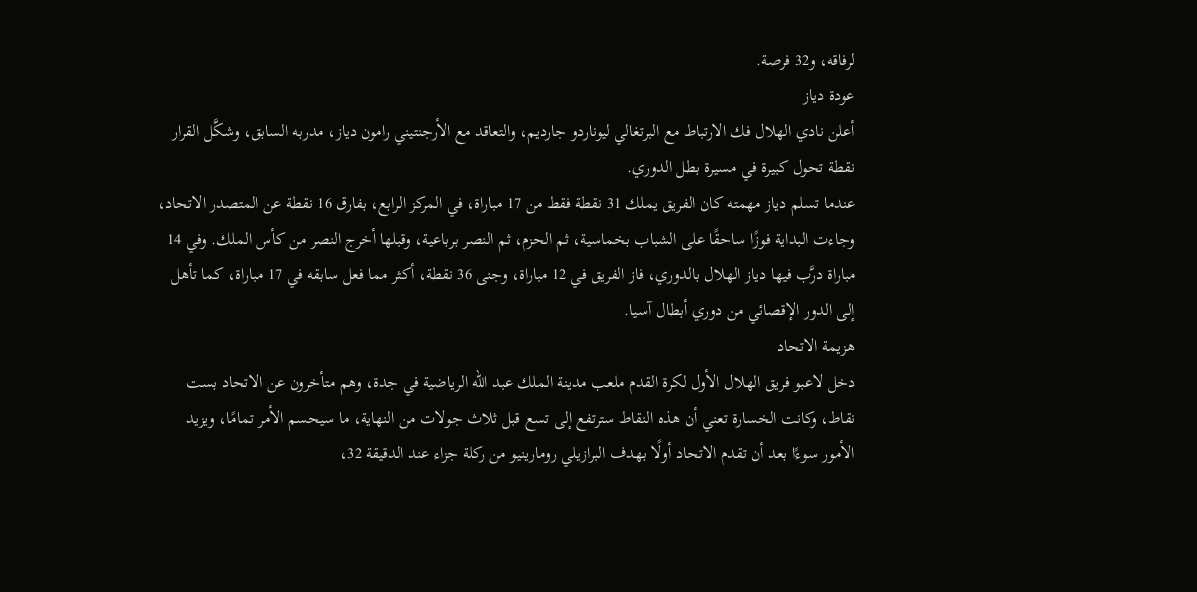لرفاقه، و32 فرصة.
عودة دياز
أعلن نادي الهلال فك الارتباط مع البرتغالي ليوناردو جارديم، والتعاقد مع الأرجنتيني رامون دياز، مدربه السابق، وشكَّل القرار نقطة تحول كبيرة في مسيرة بطل الدوري.
عندما تسلم دياز مهمته كان الفريق يملك 31 نقطة فقط من 17 مباراة، في المركز الرابع، بفارق 16 نقطة عن المتصدر الاتحاد، وجاءت البداية فوزًا ساحقًا على الشباب بخماسية، ثم الحزم، ثم النصر برباعية، وقبلها أخرج النصر من كأس الملك. وفي 14 مباراة درَّب فيها دياز الهلال بالدوري، فاز الفريق في 12 مباراة، وجنى 36 نقطة، أكثر مما فعل سابقه في 17 مباراة، كما تأهل إلى الدور الإقصائي من دوري أبطال آسيا.
هزيمة الاتحاد
دخل لاعبو فريق الهلال الأول لكرة القدم ملعب مدينة الملك عبد الله الرياضية في جدة، وهم متأخرون عن الاتحاد بست نقاط، وكانت الخسارة تعني أن هذه النقاط سترتفع إلى تسع قبل ثلاث جولات من النهاية، ما سيحسم الأمر تمامًا، ويزيد الأمور سوءًا بعد أن تقدم الاتحاد أولًا بهدف البرازيلي رومارينيو من ركلة جزاء عند الدقيقة 32،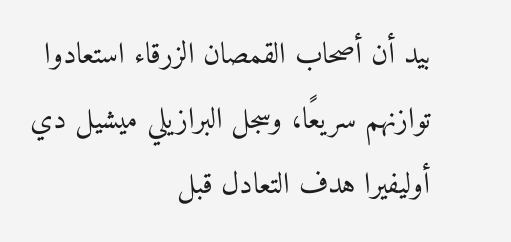بيد أن أصحاب القمصان الزرقاء استعادوا توازنهم سريعًا، وسجل البرازيلي ميشيل دي أوليفيرا هدف التعادل قبل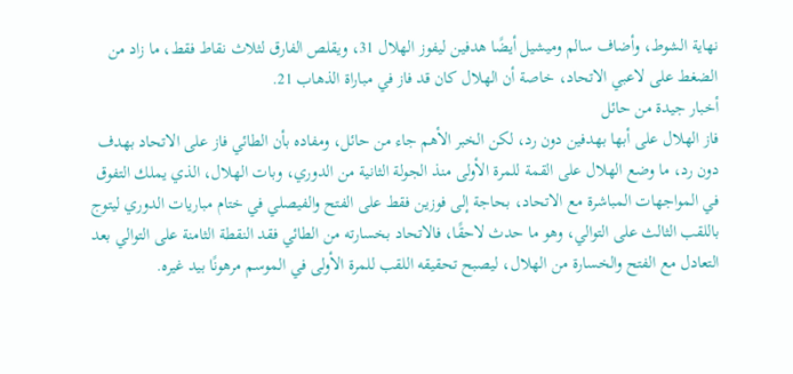نهاية الشوط، وأضاف سالم وميشيل أيضًا هدفين ليفوز الهلال 31، ويقلص الفارق لثلاث نقاط فقط، ما زاد من الضغط على لاعبي الاتحاد، خاصة أن الهلال كان قد فاز في مباراة الذهاب 21.
أخبار جيدة من حائل
فاز الهلال على أبها بهدفين دون رد، لكن الخبر الأهم جاء من حائل، ومفاده بأن الطائي فاز على الاتحاد بهدف دون رد، ما وضع الهلال على القمة للمرة الأولى منذ الجولة الثانية من الدوري، وبات الهلال، الذي يملك التفوق في المواجهات المباشرة مع الاتحاد، بحاجة إلى فوزين فقط على الفتح والفيصلي في ختام مباريات الدوري ليتوج باللقب الثالث على التوالي، وهو ما حدث لاحقًا، فالاتحاد بخسارته من الطائي فقد النقطة الثامنة على التوالي بعد التعادل مع الفتح والخسارة من الهلال، ليصبح تحقيقه اللقب للمرة الأولى في الموسم مرهونًا بيد غيره.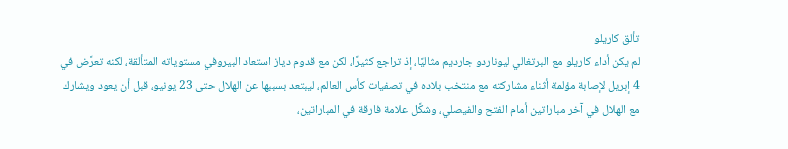تألق كاريلو
لم يكن أداء كاريلو مع البرتغالي ليوناردو جارديم مثاليًا، إذ تراجع كثيرًا، لكن مع قدوم دياز استعاد البيروفي مستوياته المتألقة، لكنه تعرَّض في 4 إبريل لإصابة مؤلمة أثناء مشاركته مع منتخب بلاده في تصفيات كأس العالم، ليبتعد بسببها عن الهلال حتى 23 يونيو، قبل أن يعود ويشارك مع الهلال في آخر مباراتين أمام الفتح والفيصلي، وشكَّل علامة فارقة في المباراتين،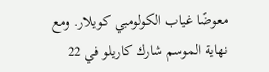معوضًا غياب الكولومبي كويلار. ومع نهاية الموسم شارك كاريلو في 22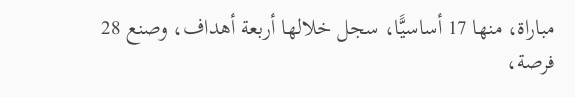مباراة، منها 17 أساسيًّا، سجل خلالها أربعة أهداف، وصنع 28 فرصة،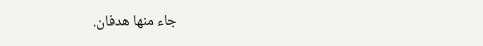جاء منها هدفان.